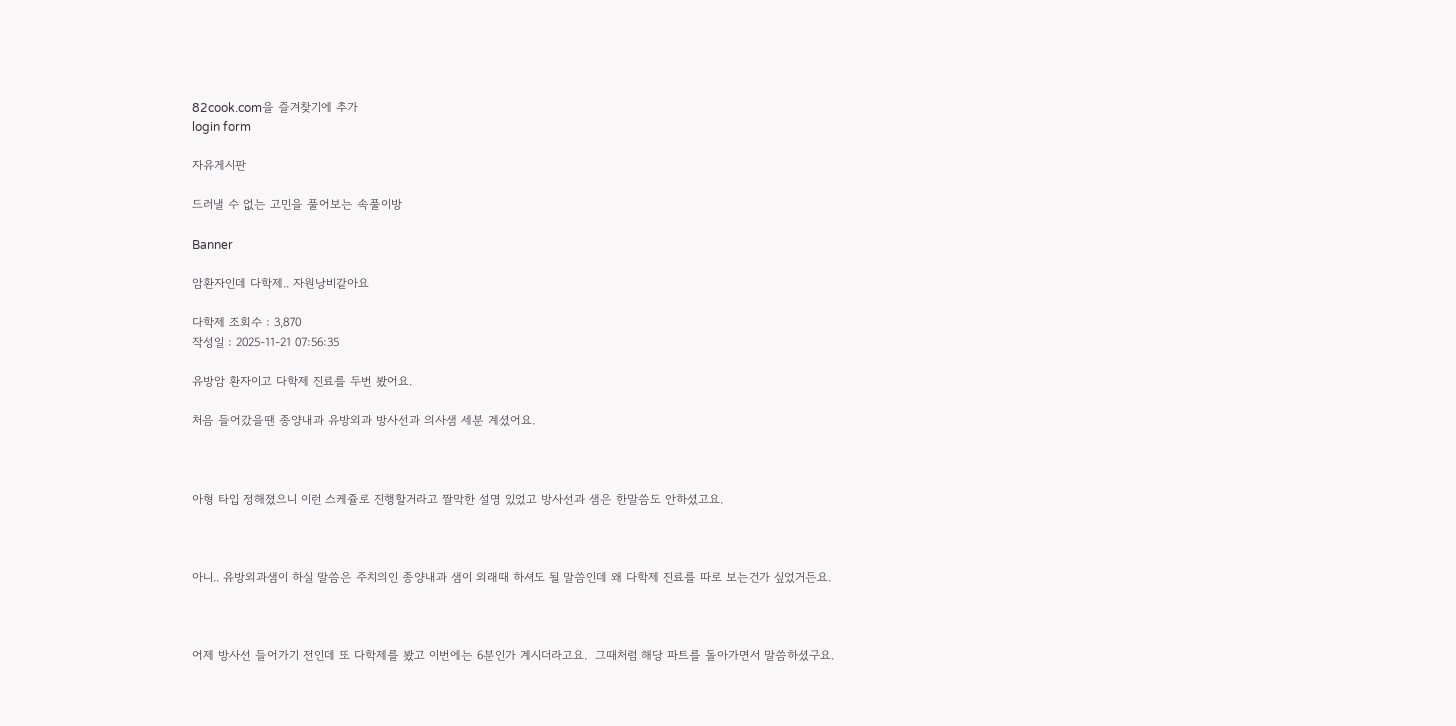82cook.com을 즐겨찾기에 추가
login form

자유게시판

드러낼 수 없는 고민을 풀어보는 속풀이방

Banner

암환자인데 다학제.. 자원낭비같아요

다학제 조회수 : 3,870
작성일 : 2025-11-21 07:56:35

유방암 환자이고 다학제 진료를 두번 봤어요.

처음 들어갔을땐 종양내과 유방외과 방사선과 의사샘 세분 계셨어요.



아형 타입 정해졌으니 이런 스케쥴로 진행할거라고 짤막한 설명 있었고 방사선과 샘은 한말씀도 안하셨고요.



아니.. 유방외과샘이 하실 말씀은 주치의인 종양내과 샘이 외래때 하셔도 될 말씀인데 왜 다학제 진료를 따로 보는건가 싶었거든요.



어제 방사선 들어가기 전인데 또 다학제를 봤고 이번에는 6분인가 계시더라고요.  그때처럼 해당 파트를 돌아가면서 말씀하셨구요.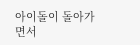아이돌이 돌아가면서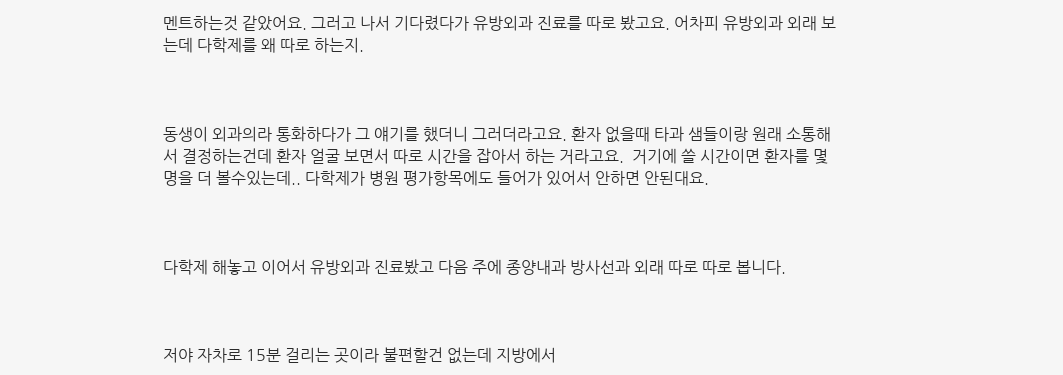멘트하는것 같았어요. 그러고 나서 기다렸다가 유방외과 진료를 따로 봤고요. 어차피 유방외과 외래 보는데 다학제를 왜 따로 하는지.



동생이 외과의라 통화하다가 그 얘기를 했더니 그러더라고요. 환자 없을때 타과 샘들이랑 원래 소통해서 결정하는건데 환자 얼굴 보면서 따로 시간을 잡아서 하는 거라고요.  거기에 쓸 시간이면 환자를 몇명을 더 볼수있는데.. 다학제가 병원 평가항목에도 들어가 있어서 안하면 안된대요.



다학제 해놓고 이어서 유방외과 진료봤고 다음 주에 종양내과 방사선과 외래 따로 따로 봅니다.



저야 자차로 15분 걸리는 곳이라 불편할건 없는데 지방에서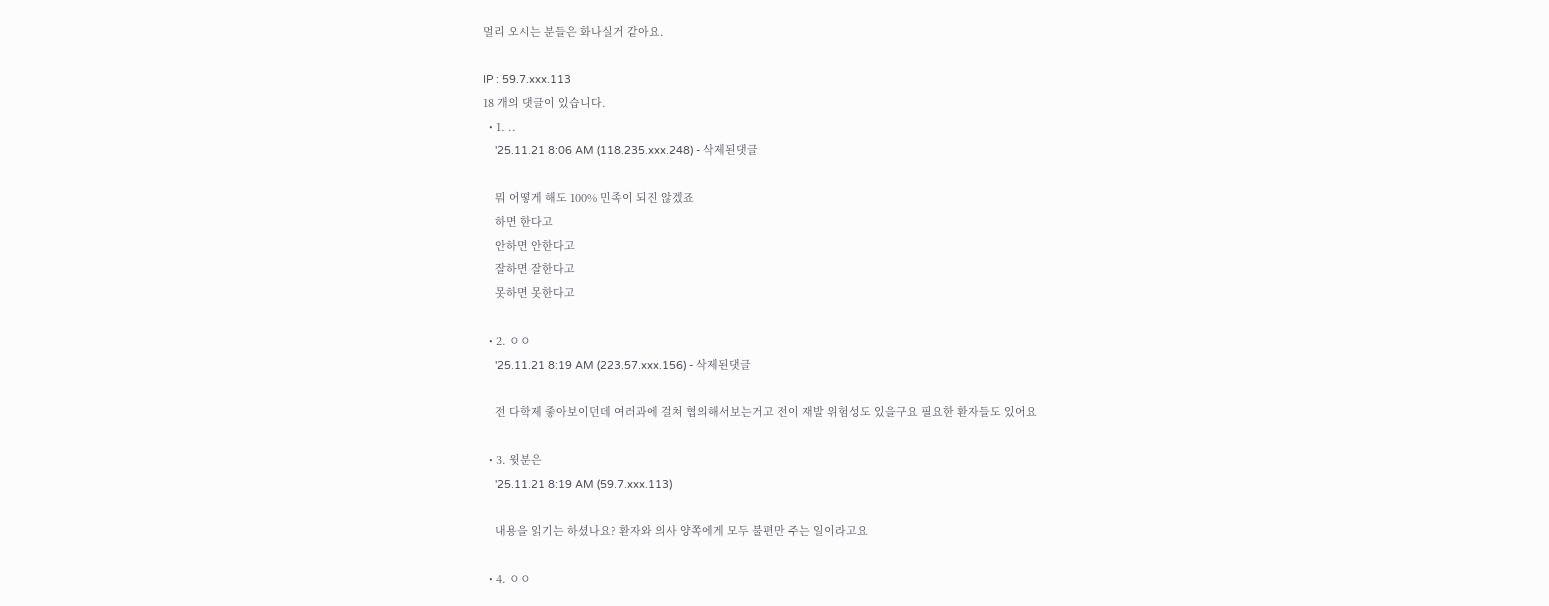멀리 오시는 분들은 화나실거 같아요.

IP : 59.7.xxx.113
18 개의 댓글이 있습니다.
  • 1. ..
    '25.11.21 8:06 AM (118.235.xxx.248) - 삭제된댓글

    뭐 어떻게 해도 100% 민족이 되진 않겠죠
    하면 한다고
    안하면 안한다고
    잘하면 잘한다고
    못하면 못한다고

  • 2. ㅇㅇ
    '25.11.21 8:19 AM (223.57.xxx.156) - 삭제된댓글

    전 다학제 좋아보이던데 여러과에 걸쳐 협의해서보는거고 전이 재발 위험성도 있을구요 필요한 환자들도 있어요

  • 3. 윗분은
    '25.11.21 8:19 AM (59.7.xxx.113)

    내용을 읽기는 하셨나요? 환자와 의사 양쪽에게 모두 불편만 주는 일이라고요

  • 4. ㅇㅇ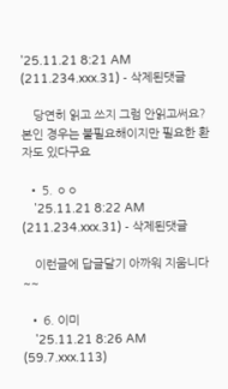'25.11.21 8:21 AM (211.234.xxx.31) - 삭제된댓글

    당연히 읽고 쓰지 그럼 안읽고써요? 본인 경우는 불필요해이지만 필요한 환자도 있다구요

  • 5. ㅇㅇ
    '25.11.21 8:22 AM (211.234.xxx.31) - 삭제된댓글

    이런글에 답글달기 아까워 지움니다~~

  • 6. 이미
    '25.11.21 8:26 AM (59.7.xxx.113)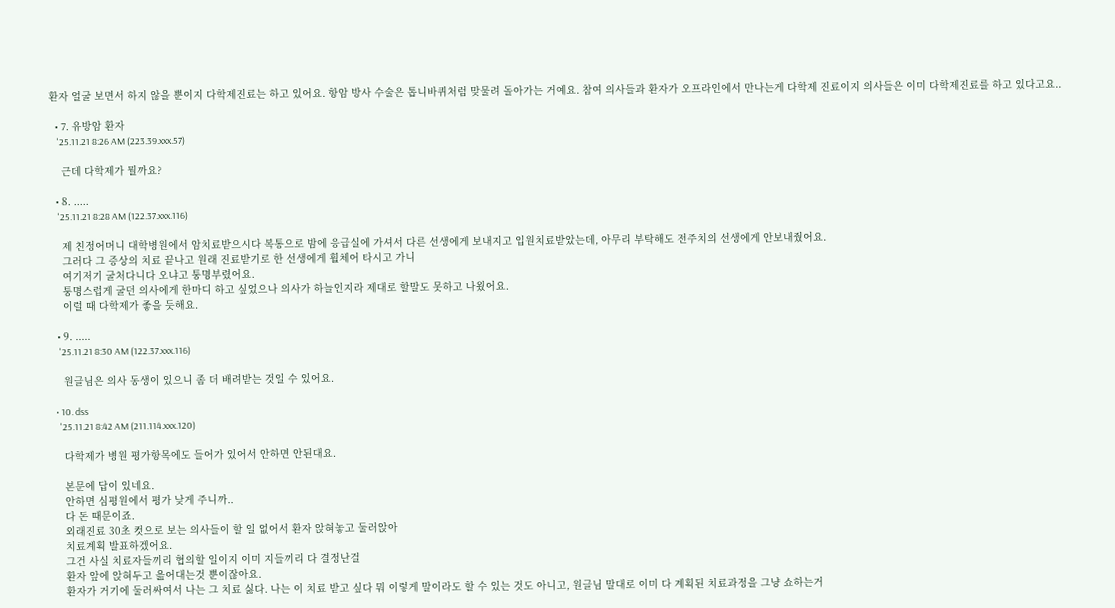환자 얼굴 보면서 하지 않을 뿐이지 다학제진료는 하고 있어요. 항암 방사 수술은 톱니바퀴처럼 맞물려 돌아가는 거예요. 참여 의사들과 환자가 오프라인에서 만나는게 다학제 진료이지 의사들은 이미 다학제진료를 하고 있다고요..

  • 7. 유방암 환자
    '25.11.21 8:26 AM (223.39.xxx.57)

    근데 다학제가 뭘까요?

  • 8. .....
    '25.11.21 8:28 AM (122.37.xxx.116)

    제 친정어머니 대학병원에서 암치료받으시다 복통으로 밤에 응급실에 가셔서 다른 선생에게 보내지고 입원치료받았는데, 아무리 부탁해도 전주치의 선생에게 안보내줬어요.
    그러다 그 증상의 치료 끝나고 원래 진료받기로 한 선생에게 휠체어 타시고 가니
    여기저기 굴처다니다 오냐고 퉁명부렸어요.
    퉁명스럽게 굴던 의사에게 한마디 하고 싶었으나 의사가 하늘인지라 제대로 할말도 못하고 나욌어요.
    이럴 때 다학제가 좋을 듯해요.

  • 9. .....
    '25.11.21 8:30 AM (122.37.xxx.116)

    원글님은 의사 동생이 있으니 좀 더 배려받는 것일 수 있어요.

  • 10. dss
    '25.11.21 8:42 AM (211.114.xxx.120)

    다학제가 병원 평가항목에도 들어가 있어서 안하면 안된대요.

    본문에 답이 있네요.
    안하면 심평원에서 평가 낮게 주니까..
    다 돈 때문이죠.
    외래진료 30초 컷으로 보는 의사들이 할 일 없어서 환자 앉혀놓고 둘러앉아
    치료계획 발표하겠어요.
    그건 사실 치료자들끼리 협의할 일이지 이미 지들끼리 다 결정난걸
    환자 앞에 앉혀두고 읊어대는것 뿐이잖아요.
    환자가 거기에 둘러싸여서 나는 그 치료 싫다. 나는 이 치료 받고 싶다 뭐 이렇게 말이라도 할 수 있는 것도 아니고, 원글님 말대로 이미 다 계획된 치료과정을 그냥 쇼하는거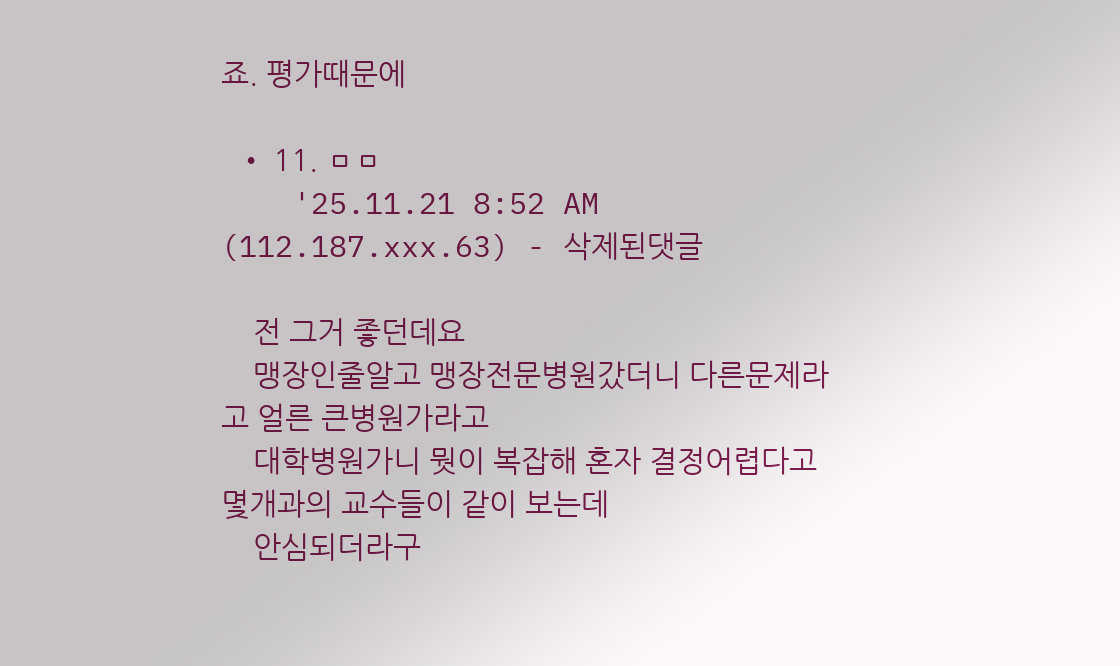죠. 평가때문에

  • 11. ㅁㅁ
    '25.11.21 8:52 AM (112.187.xxx.63) - 삭제된댓글

    전 그거 좋던데요
    맹장인줄알고 맹장전문병원갔더니 다른문제라고 얼른 큰병원가라고
    대학병원가니 뭣이 복잡해 혼자 결정어렵다고 몇개과의 교수들이 같이 보는데
    안심되더라구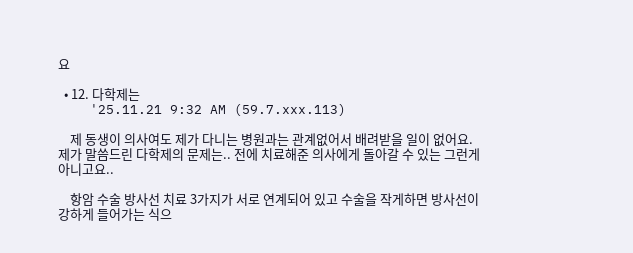요

  • 12. 다학제는
    '25.11.21 9:32 AM (59.7.xxx.113)

    제 동생이 의사여도 제가 다니는 병원과는 관계없어서 배려받을 일이 없어요. 제가 말씀드린 다학제의 문제는.. 전에 치료해준 의사에게 돌아갈 수 있는 그런게 아니고요..

    항암 수술 방사선 치료 3가지가 서로 연계되어 있고 수술을 작게하면 방사선이 강하게 들어가는 식으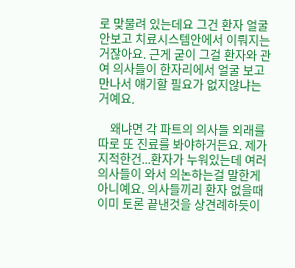로 맞물려 있는데요 그건 환자 얼굴 안보고 치료시스템안에서 이뤄지는 거잖아요. 근게 굳이 그걸 환자와 관여 의사들이 한자리에서 얼굴 보고 만나서 얘기할 필요가 없지않냐는 거예요.

    왜냐면 각 파트의 의사들 외래를 따로 또 진료를 봐야하거든요. 제가 지적한건...환자가 누워있는데 여러 의사들이 와서 의논하는걸 말한게 아니예요. 의사들끼리 환자 없을때 이미 토론 끝낸것을 상견례하듯이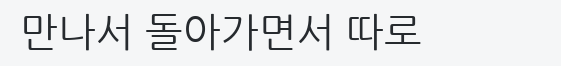만나서 돌아가면서 따로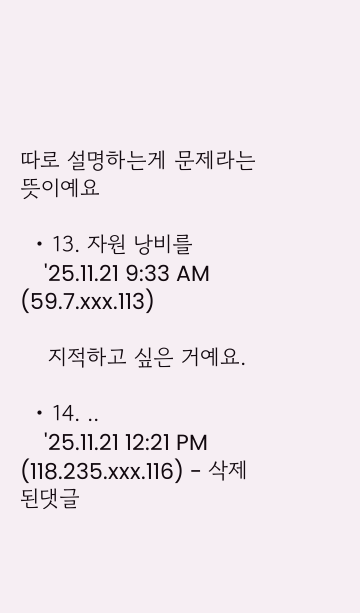따로 설명하는게 문제라는 뜻이예요

  • 13. 자원 낭비를
    '25.11.21 9:33 AM (59.7.xxx.113)

    지적하고 싶은 거예요.

  • 14. ..
    '25.11.21 12:21 PM (118.235.xxx.116) - 삭제된댓글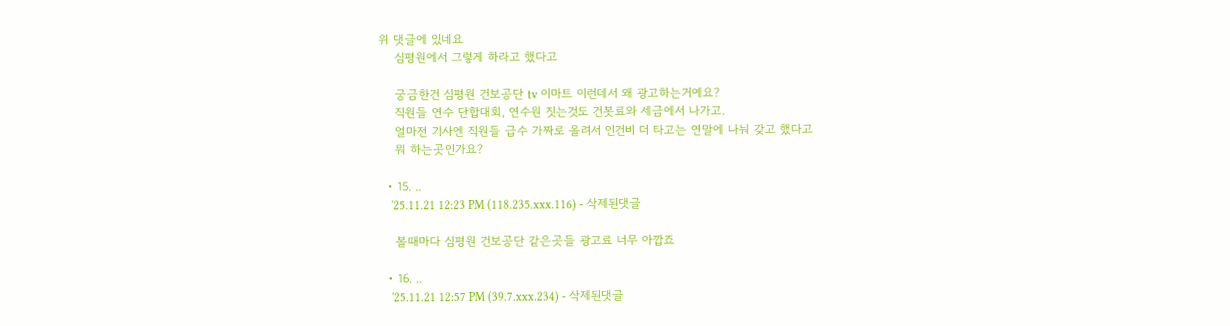위 댓글에 있네요
    심평원에서 그렇게 하라고 했다고

    궁금한건 심평원 건보공단 tv 이마트 이런데서 왜 광고하는거예요?
    직원들 연수 단합대회, 연수원 짓는것도 건봇료와 세금에서 나가고.
    얼마전 기사엔 직원들 급수 가짜로 올려서 인건비 더 타고는 연말에 나눠 갖고 했다고
    뭐 하는곳인가요?

  • 15. ..
    '25.11.21 12:23 PM (118.235.xxx.116) - 삭제된댓글

    볼때마다 심평원 건보공단 같은곳들 광고료 너무 아깝죠

  • 16. ..
    '25.11.21 12:57 PM (39.7.xxx.234) - 삭제된댓글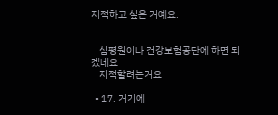지적하고 싶은 거예요.


    심평원이나 건강보험공단에 하면 되겠네요
    지적할려는거요

  • 17. 거기에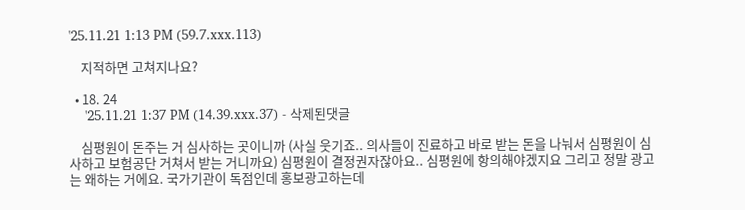'25.11.21 1:13 PM (59.7.xxx.113)

    지적하면 고쳐지나요?

  • 18. 24
    '25.11.21 1:37 PM (14.39.xxx.37) - 삭제된댓글

    심평원이 돈주는 거 심사하는 곳이니까 (사실 웃기죠.. 의사들이 진료하고 바로 받는 돈을 나눠서 심평원이 심사하고 보험공단 거쳐서 받는 거니까요) 심평원이 결정권자잖아요.. 심평원에 항의해야겠지요 그리고 정말 광고는 왜하는 거에요. 국가기관이 독점인데 홍보광고하는데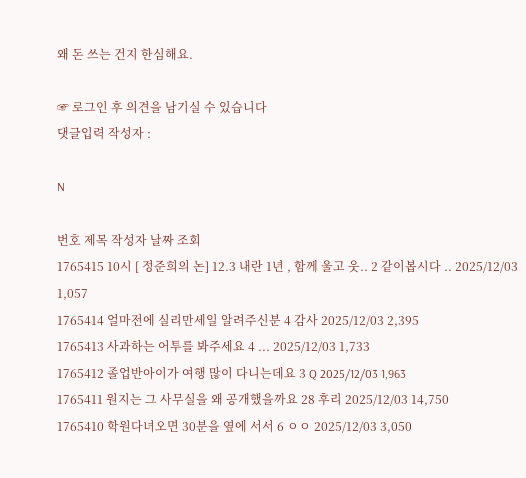왜 돈 쓰는 건지 한심해요.

☞ 로그인 후 의견을 남기실 수 있습니다
댓글입력 작성자 :

N

번호 제목 작성자 날짜 조회
1765415 10시 [ 정준희의 논] 12.3 내란 1년 , 함께 울고 웃.. 2 같이봅시다 .. 2025/12/03 1,057
1765414 얼마전에 실리만세일 알려주신분 4 감사 2025/12/03 2,395
1765413 사과하는 어투를 봐주세요 4 ... 2025/12/03 1,733
1765412 졸업반아이가 여행 많이 다니는데요 3 Q 2025/12/03 1,963
1765411 원지는 그 사무실을 왜 공개했을까요 28 후리 2025/12/03 14,750
1765410 학원다녀오면 30분을 옆에 서서 6 ㅇㅇ 2025/12/03 3,050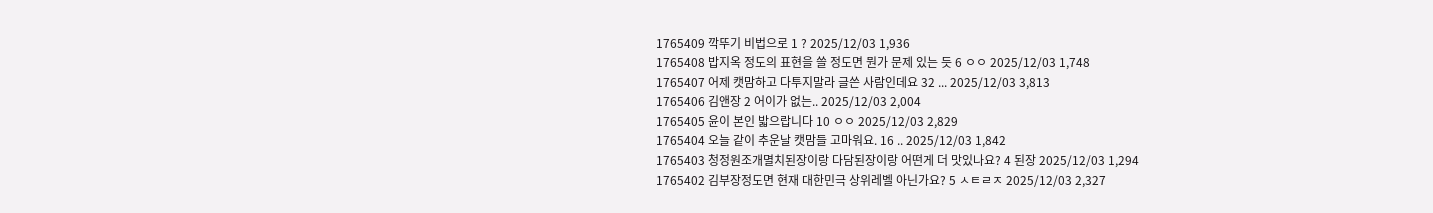1765409 깍뚜기 비법으로 1 ? 2025/12/03 1,936
1765408 밥지옥 정도의 표현을 쓸 정도면 뭔가 문제 있는 듯 6 ㅇㅇ 2025/12/03 1,748
1765407 어제 캣맘하고 다투지말라 글쓴 사람인데요 32 ... 2025/12/03 3,813
1765406 김앤장 2 어이가 없는.. 2025/12/03 2,004
1765405 윤이 본인 밟으랍니다 10 ㅇㅇ 2025/12/03 2,829
1765404 오늘 같이 추운날 캣맘들 고마워요. 16 .. 2025/12/03 1,842
1765403 청정원조개멸치된장이랑 다담된장이랑 어떤게 더 맛있나요? 4 된장 2025/12/03 1,294
1765402 김부장정도면 현재 대한민극 상위레벨 아닌가요? 5 ㅅㅌㄹㅈ 2025/12/03 2,327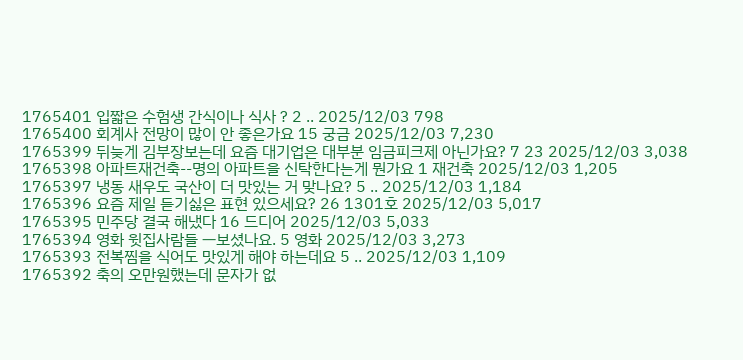1765401 입짧은 수험생 간식이나 식사 ? 2 .. 2025/12/03 798
1765400 회계사 전망이 많이 안 좋은가요 15 궁금 2025/12/03 7,230
1765399 뒤늦게 김부장보는데 요즘 대기업은 대부분 임금피크제 아닌가요? 7 23 2025/12/03 3,038
1765398 아파트재건축--명의 아파트을 신탁한다는게 뭔가요 1 재건축 2025/12/03 1,205
1765397 냉동 새우도 국산이 더 맛있는 거 맞나요? 5 .. 2025/12/03 1,184
1765396 요즘 제일 듣기싫은 표현 있으세요? 26 1301호 2025/12/03 5,017
1765395 민주당 결국 해냈다 16 드디어 2025/12/03 5,033
1765394 영화 윗집사람들 ㅡ보셨나요. 5 영화 2025/12/03 3,273
1765393 전복찜을 식어도 맛있게 해야 하는데요 5 .. 2025/12/03 1,109
1765392 축의 오만원했는데 문자가 없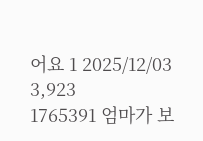어요 1 2025/12/03 3,923
1765391 엄마가 보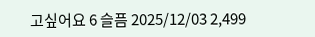고싶어요 6 슬픔 2025/12/03 2,499